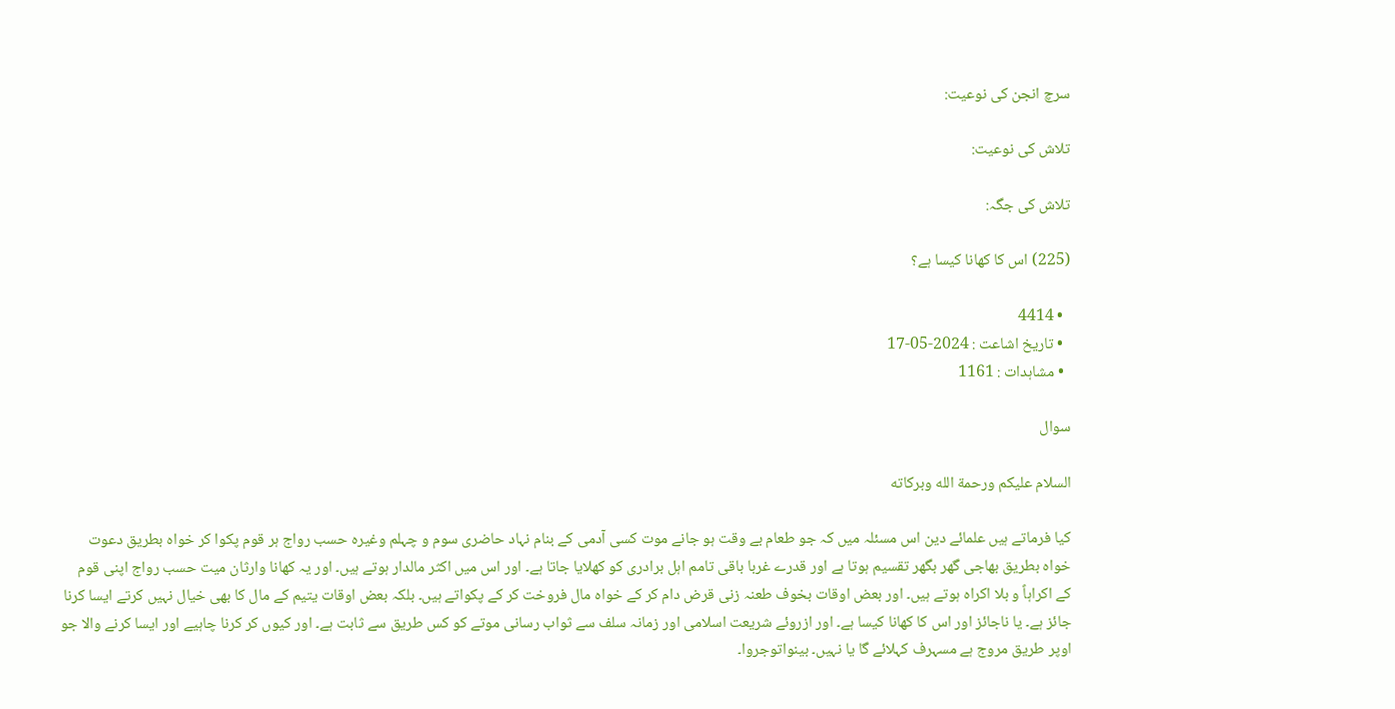سرچ انجن کی نوعیت:

تلاش کی نوعیت:

تلاش کی جگہ:

(225) اس کا کھانا کیسا ہے؟

  • 4414
  • تاریخ اشاعت : 2024-05-17
  • مشاہدات : 1161

سوال

السلام عليكم ورحمة الله وبركاته

کیا فرماتے ہیں علمائے دین اس مسئلہ میں کہ جو طعام بے وقت ہو جانے موت کسی آدمی کے بنام نہاد حاضری سوم و چہلم وغیرہ حسب رواج ہر قوم پکوا کر خواہ بطریق دعوت خواہ بطریق بھاجی گھر بگھر تقسیم ہوتا ہے اور قدرے غربا باقی تامم اہل برادری کو کھلایا جاتا ہے۔ اور اس میں اکثر مالدار ہوتے ہیں۔ اور یہ کھانا وارثان میت حسب رواج اپنی قوم کے اکراہاً و بلا اکراہ ہوتے ہیں۔ اور بعض اوقات بخوف طعنہ زنی قرض دام کر کے خواہ مال فروخت کر کے پکواتے ہیں۔ بلکہ بعض اوقات یتیم کے مال کا بھی خیال نہیں کرتے ایسا کرنا جائز ہے۔ یا ناجائز اور اس کا کھانا کیسا ہے۔ اور ازروئے شریعت اسلامی اور زمانہ سلف سے ثواب رسانی موتے کو کس طریق سے ثابت ہے۔ اور کیوں کر کرنا چاہیے اور ایسا کرنے والا جو اوپر طریق مروج ہے مسہرف کہلائے گا یا نہیں۔ بینواتوجروا۔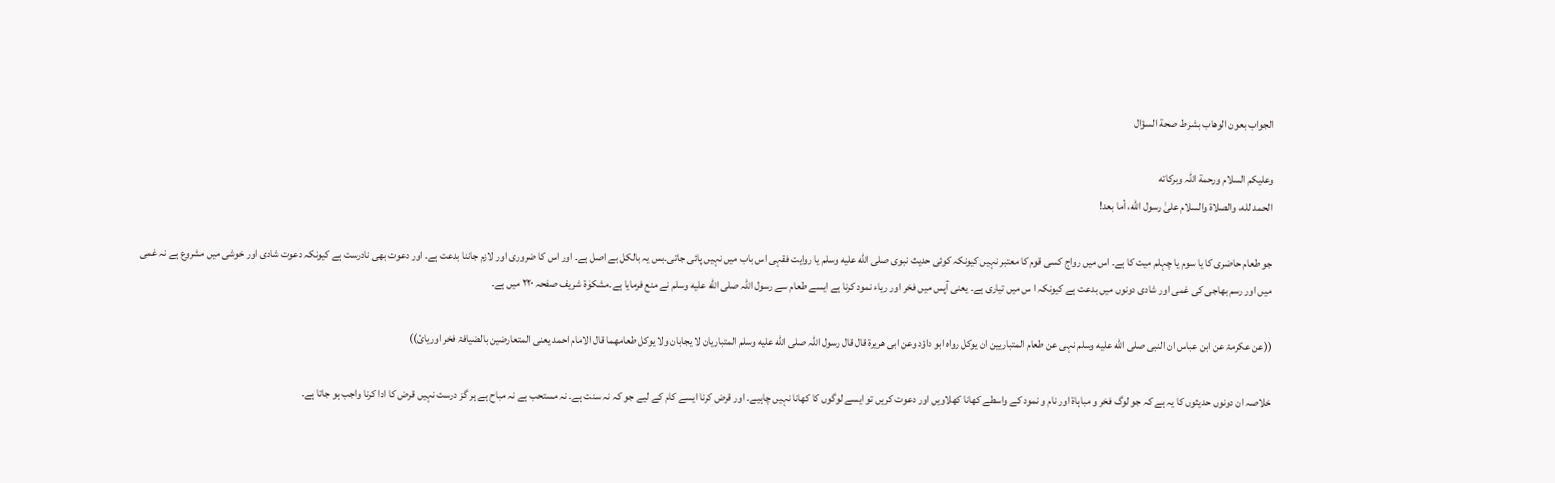الجواب بعون الوهاب بشرط صحة السؤال

وعلیکم السلام ورحمة اللہ وبرکاته
الحمد لله، والصلاة والسلام علىٰ رسول الله، أما بعد!

جو طعام حاضری کا یا سوم یا چہلم میت کا ہے۔ اس میں رواج کسی قوم کا معتبر نہیں کیونکہ کوئی حدیث نبوی صلى الله عليه وسلم یا روایت فقہی اس باب میں نہیں پائی جاتی۔بس یہ بالکل بے اصل ہے۔ اور اس کا ضروری اور لازم جاننا بدعت ہے۔ اور دعوت بھی نادرست ہے کیونکہ دعوت شادی اور خوشی میں مشروع ہے نہ غمی میں اور رسم بھاجی کی غمی اور شادی دونوں میں بدعت ہے کیونکہ ا س میں تیاری ہے۔ یعنی آپس میں فخر اور ریاء نمود کرنا ہے ایسے طعام سے رسول اللہ صلى الله عليه وسلم نے منع فرمایا ہے۔مشکوٰۃ شریف صفحہ ۲۲۰ میں ہے۔

((عن عکرمۃ عن ابن عباس ان النبی صلى الله عليه وسلم نہی عن طعام المتباریین ان یوکل رواہ ابو داؤد وعن ابی ھریرۃ قال قال رسول اللّٰہ صلى الله عليه وسلم المتباریان لا یجابان ولا یوکل طعامھما قال الامام احمد یعنی المتعارضین بالضیافۃ فخر اوریائ))

خلاصہ ان دونوں حدیثوں کا یہ ہے کہ جو لوگ فخر و مباہاۃ اور نام و نمود کے واسطے کھانا کھلاویں اور دعوت کریں تو ایسے لوگوں کا کھانا نہیں چاہیے۔ اور قرض کرنا ایسے کام کے لیے جو کہ نہ سنت ہے۔ نہ مستحب ہے نہ مباح ہے ہر گز درست نہیں قرض کا ادا کرنا واجب ہو جاتا ہے۔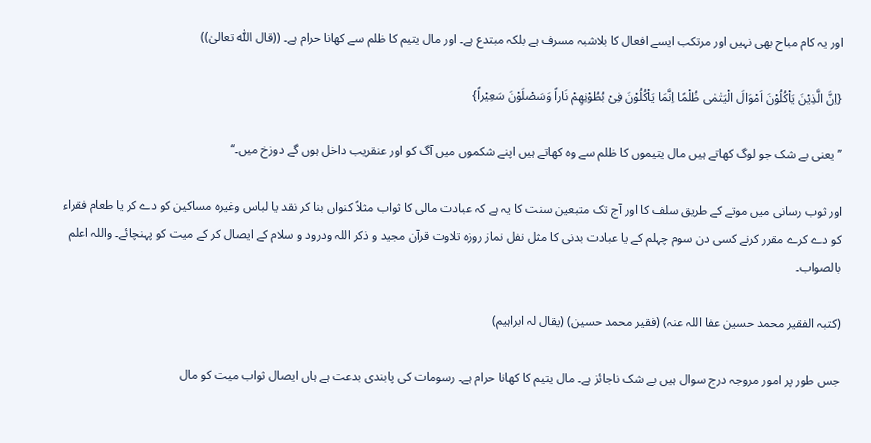اور یہ کام مباح بھی نہیں اور مرتکب ایسے افعال کا بلاشبہ مسرف ہے بلکہ مبتدع ہے۔ اور مال یتیم کا ظلم سے کھانا حرام ہے۔ ((قال اللّٰہ تعالیٰ))

{اِنَّ الَّذِیْنَ یَاْکُلُوْنَ اَمْوَالَ الْیَتٰمٰی ظُلْمًا اِنَّمَا یَاْکُلُوْنَ فِیْ بُطُوْنِھِمْ نَاراً وَسَصْلَوْنَ سَعِیْراً}

’’یعنی بے شک جو لوگ کھاتے ہیں مال یتیموں کا ظلم سے وہ کھاتے ہیں اپنے شکموں میں آگ کو اور عنقریب داخل ہوں گے دوزخ میں۔‘‘

اور ثوب رسانی میں موتے کے طریق سلف کا اور آج تک متبعین سنت کا یہ ہے کہ عبادت مالی کا ثواب مثلاً کنواں بنا کر نقد یا لباس وغیرہ مساکین کو دے کر یا طعام فقراء کو دے کرے مقرر کرنے کسی دن سوم چہلم کے یا عبادت بدنی کا مثل نفل نماز روزہ تلاوت قرآن مجید و ذکر اللہ ودرود و سلام کے ایصال کر کے میت کو پہنچائے۔ واللہ اعلم بالصواب۔

(کتبہ الفقیر محمد حسین عفا اللہ عنہ) (فقیر محمد حسین) (یقال لہ ابراہیم)

جس طور پر امور مروجہ درج سوال ہیں بے شک ناجائز ہے۔ مال یتیم کا کھانا حرام ہے۔ رسومات کی پابندی بدعت ہے ہاں ایصال ثواب میت کو مال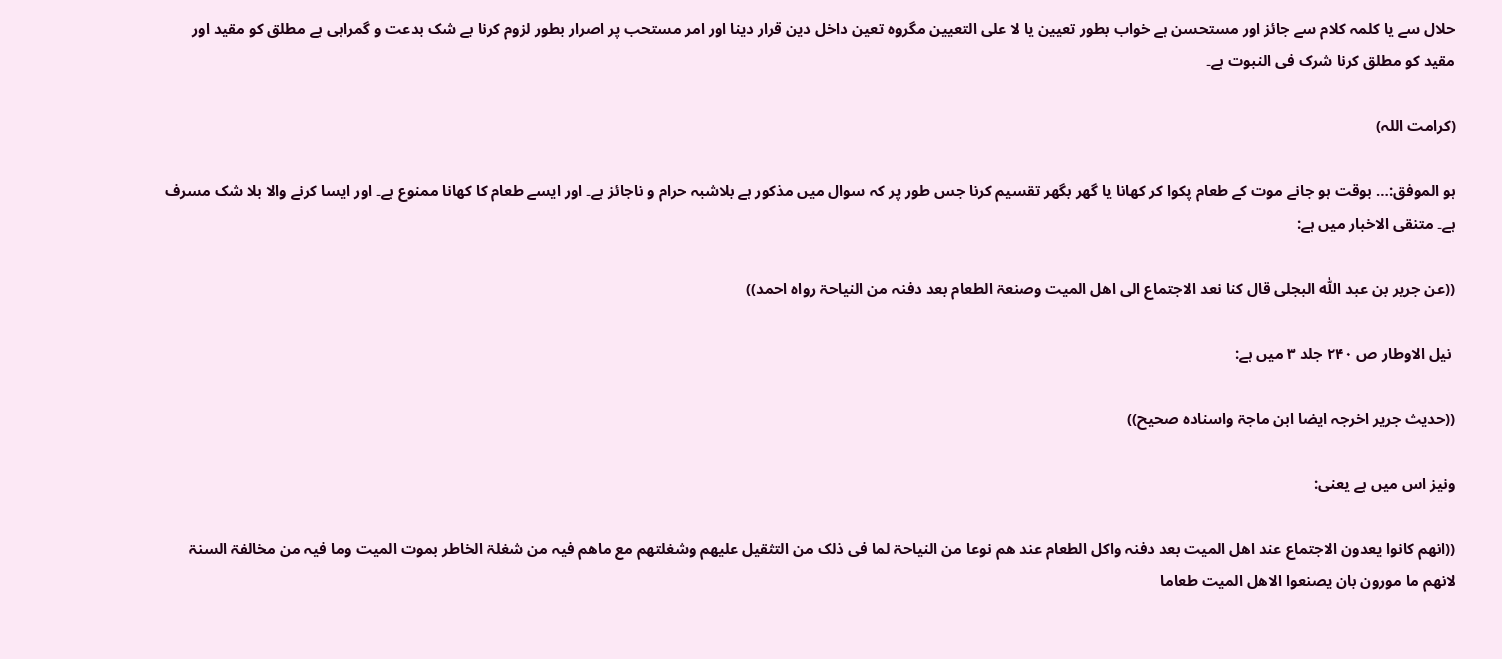حلال سے یا کلمہ کلام سے جائز اور مستحسن ہے خواب بطور تعیین یا لا علی التعیین مگروہ تعین داخل دین قرار دینا اور امر مستحب پر اصرار بطور لزوم کرنا بے شک بدعت و گمراہی ہے مطلق کو مقید اور مقید کو مطلق کرنا شرک فی النبوت ہے۔

(کرامت اللہ)

ہو الموفق:… بوقت ہو جانے موت کے طعام پکوا کر کھانا یا گھر بگھر تقسیم کرنا جس طور پر کہ سوال میں مذکور ہے بلاشبہ حرام و ناجائز ہے۔ اور ایسے طعام کا کھانا ممنوع ہے۔ اور ایسا کرنے والا بلا شک مسرف ہے۔ متنقی الاخبار میں ہے:

((عن جریر بن عبد اللّٰہ البجلی قال کنا نعد الاجتماع الی اھل المیت وصنعۃ الطعام بعد دفنہ من النیاحۃ رواہ احمد))

 نیل الاوطار ص ۲۴۰ جلد ۳ میں ہے:

((حدیث جریر اخرجہ ایضا ابن ماجۃ واسنادہ صحیح))

ونیز اس میں ہے یعنی:

((انھم کانوا یعدون الاجتماع عند اھل المیت بعد دفنہ واکل الطعام عند ھم نوعا من النیاحۃ لما فی ذلک من التثقیل علیھم وشغلتھم مع ماھم فیہ من شغلۃ الخاطر بموت المیت وما فیہ من مخالفۃ السنۃ لانھم ما مورون بان یصنعوا الاھل المیت طعاما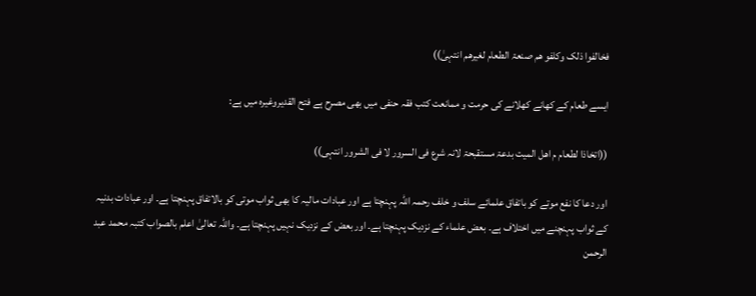فخالفوا ذلک وکلفو ھم صنعۃ الطعام لغیرھم انتہیٰ))

ایسے طعام کے کھانے کھلانے کی حرمت و ممانعت کتب فقہ حنفی میں بھی مصرح ہے فتح القدیروغیرہ میں ہے:

((اتخاذا لطعام م اھل المیت بدعۃ مستقبحۃ لانہ شرع فی السرور لا فی الشرور انتہی))

اور دعا کا نفع موتے کو باتفاق علمائے سلف و خلف رحمہ اللہ پہنچتا ہے اور عبادات مالیہ کا بھی ثواب موتی کو بالاتفاق پہنچتا ہے۔ اور عبادات بدنیہ کے ثواب پہنچنے میں اختلاف ہے۔ بعض علماء کے نزدیک پہنچتا ہے۔ اور بعض کے نزدیک نہیں پہنچتا ہے۔ واللہ تعالیٰ اعلم بالصواب کتبہ محمد عبد الرحمن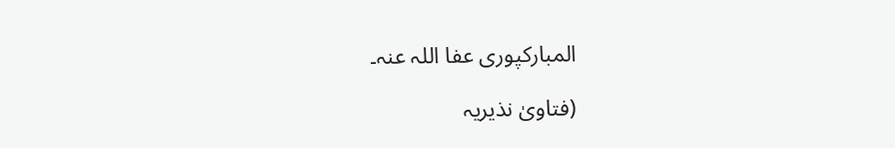المبارکپوری عفا اللہ عنہ۔

(فتاویٰ نذیریہ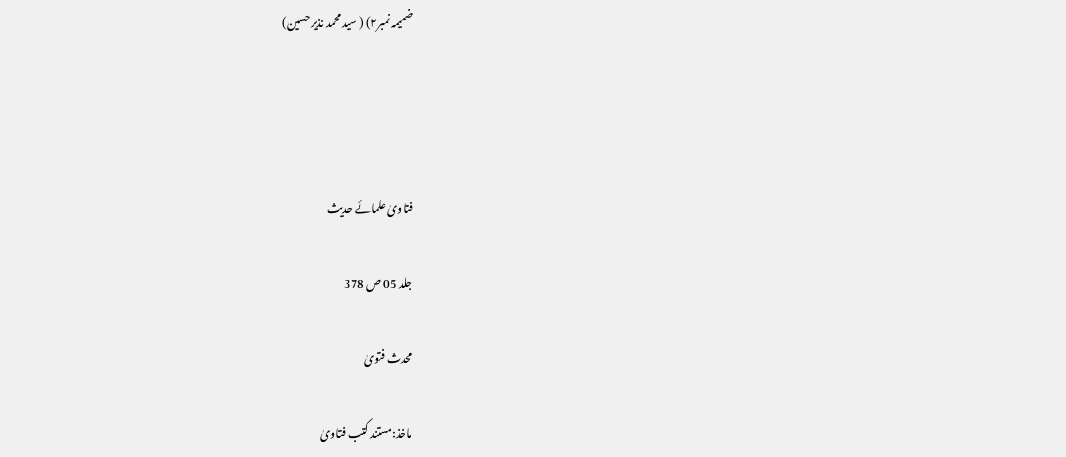ضمیمہ نمبر۲) ( سید محمد نذیر حسین)




فتاویٰ علمائے حدیث

جلد 05 ص 378

محدث فتویٰ

ماخذ:مستند کتب فتاویٰ